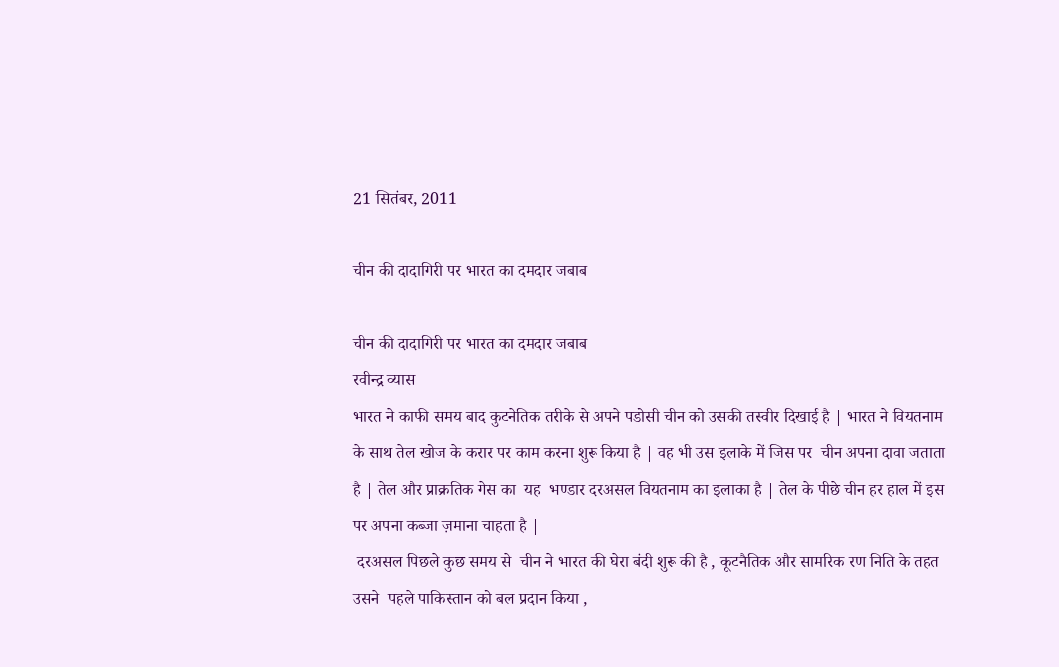21 सितंबर, 2011

चीन की दादागिरी पर भारत का दमदार जबाब

चीन की दादागिरी पर भारत का दमदार जबाब
रवीन्द्र व्यास
भारत ने काफी समय बाद कुटनेतिक तरीके से अपने पडोसी चीन को उसकी तस्वीर दिखाई है | भारत ने वियतनाम  के साथ तेल खोज के करार पर काम करना शुरू किया है | वह भी उस इलाके में जिस पर  चीन अपना दावा जताता है | तेल और प्राक्रतिक गेस का  यह  भण्डार दरअसल वियतनाम का इलाका है | तेल के पीछे चीन हर हाल में इस पर अपना कब्जा ज़माना चाहता है |
 दरअसल पिछले कुछ समय से  चीन ने भारत की घेरा बंदी शुरू की है , कूटनैतिक और सामरिक रण निति के तहत उसने  पहले पाकिस्तान को बल प्रदान किया ,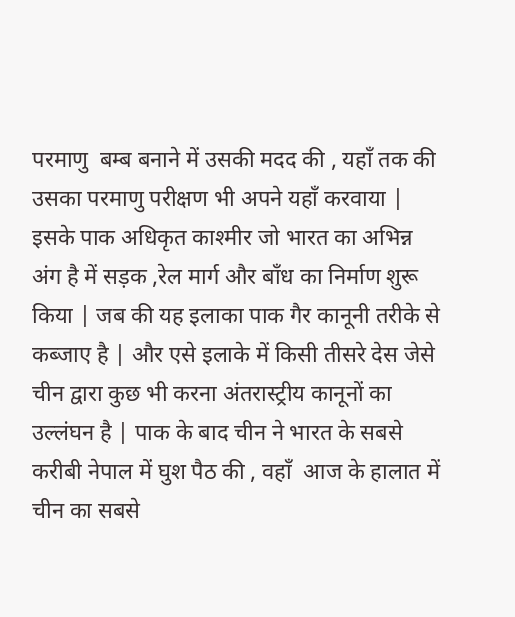परमाणु  बम्ब बनाने में उसकी मदद की , यहाँ तक की उसका परमाणु परीक्षण भी अपने यहाँ करवाया | इसके पाक अधिकृत काश्मीर जो भारत का अभिन्न अंग है में सड़क ,रेल मार्ग और बाँध का निर्माण शुरू किया | जब की यह इलाका पाक गैर कानूनी तरीके से कब्जाए है | और एसे इलाके में किसी तीसरे देस जेसे चीन द्वारा कुछ भी करना अंतरास्ट्रीय कानूनों का उल्लंघन है | पाक के बाद चीन ने भारत के सबसे करीबी नेपाल में घुश पैठ की , वहाँ  आज के हालात में चीन का सबसे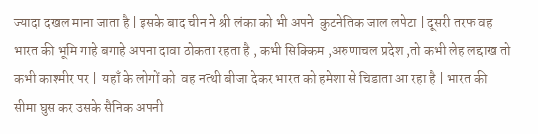ज्यादा दखल माना जाता है | इसके बाद चीन ने श्री लंका को भी अपने  कुटनेतिक जाल लपेटा | दूसरी तरफ वह भारत की भूमि गाहे बगाहे अपना दावा ठोकता रहता है , कभी सिक्किम ,अरुणाचल प्रदेश ,तो कभी लेह लद्दाख तो कभी काश्मीर पर |  यहाँ के लोगों को  वह नत्थी बीजा देकर भारत को हमेशा से चिडाता आ रहा है | भारत की सीमा घुस कर उसके सैनिक अपनी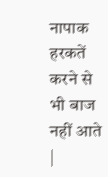नापाक हरकतें करने से भी बाज नहीं आते |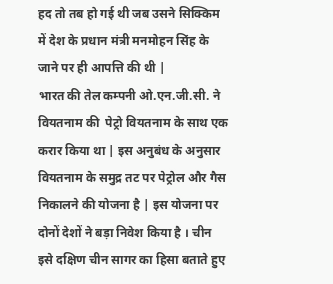हद तो तब हो गई थी जब उसने सिक्किम में देश के प्रधान मंत्री मनमोहन सिंह के जाने पर ही आपत्ति की थी |
भारत की तेल कम्पनी ओ.एन.जी.सी. ने  वियतनाम की  पेट्रो वियतनाम के साथ एक करार किया था | इस अनुबंध के अनुसार वियतनाम के समुद्र तट पर पेट्रोल और गैस  निकालने की योजना है | इस योजना पर दोनों देशों ने बड़ा निवेश किया है । चीन  इसे दक्षिण चीन सागर का हिसा बताते हुए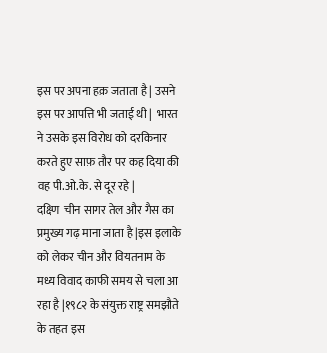इस पर अपना हक़ जताता है | उसने इस पर आपत्ति भी जताई थी |  भारत ने उसके इस विरोध को दरकिनार करते हुए साफ़ तौर पर कह दिया की वह पी.ओ.के. से दूर रहे |
दक्ष्णि  चीन सागर तेल और गैस का प्रमुख्य गढ़ माना जाता है |इस इलाके को लेकर चीन और वियतनाम के मध्य विवाद काफी समय से चला आ रहा है |१९८२ के संयुक्त राष्ट्र समझौते के तहत इस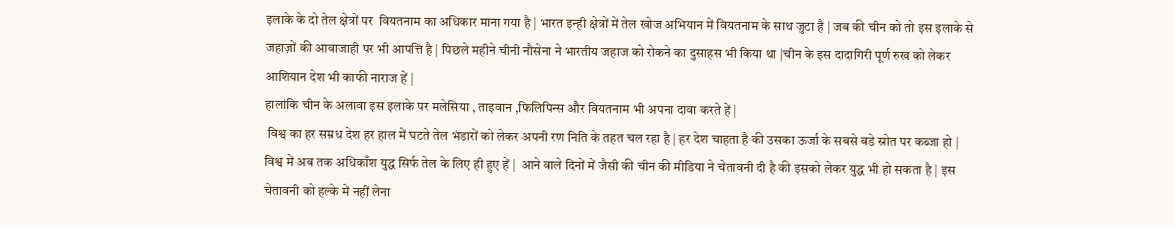इलाके के दो तेल क्षेत्रों पर  वियतनाम का अधिकार माना गया है | भारत इन्ही क्षेत्रों में तेल खोज अभियान में वियतनाम के साथ जुटा है | जब की चीन को तो इस इलाके से जहाज़ों की आवाजाही पर भी आपत्ति है | पिछले महीने चीनी नौसेना ने भारतीय जहाज को रोकने का दुसाहस भी किया था |चीन के इस दादागिरी पूर्ण रुख को लेकर आशियान देश भी काफी नाराज हें |
हालांकि चीन के अलावा इस इलाके पर मलेसिया , ताइवान ,फिलिपिन्स और वियतनाम भी अपना दावा करते हें |
 विश्व का हर सम्रध देश हर हाल में घटते तेल भंडारों को लेकर अपनी रण निति के तहत चल रहा है | हर देश चाहता है की उसका ऊर्जा के सबसे बडे स्रोत पर कब्जा हो | विश्व में अब तक अधिकाँश युद्ध सिर्फ तेल के लिए ही हुए हें |  आने वाले दिनों में जैसी की चीन की मीडिया ने चेतावनी दी है की इसको लेकर युद्ध भी हो सकता है | इस चेतावनी को हल्के में नहीं लेना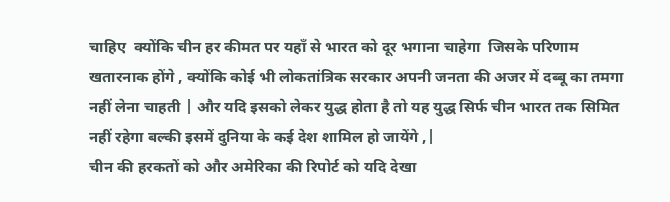चाहिए  क्योंकि चीन हर कीमत पर यहाँ से भारत को दूर भगाना चाहेगा  जिसके परिणाम खतारनाक होंगे , क्योंकि कोई भी लोकतांत्रिक सरकार अपनी जनता की अजर में दब्बू का तमगा नहीं लेना चाहती | और यदि इसको लेकर युद्ध होता है तो यह युद्ध सिर्फ चीन भारत तक सिमित नहीं रहेगा बल्की इसमें दुनिया के कई देश शामिल हो जायेंगे ,|
चीन की हरकतों को और अमेरिका की रिपोर्ट को यदि देखा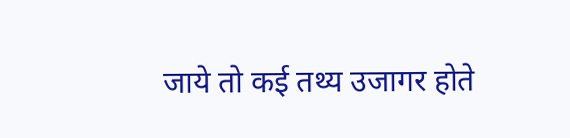जाये तो कई तथ्य उजागर होते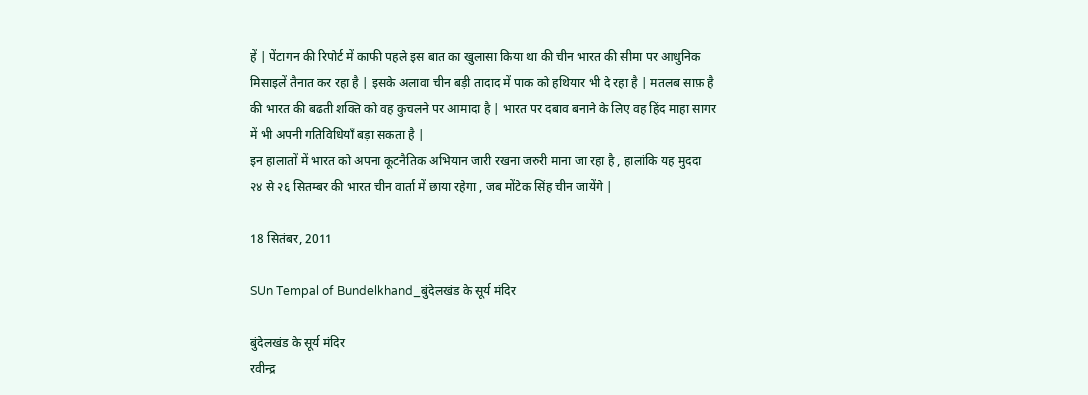हें | पेंटागन की रिपोर्ट में काफी पहले इस बात का खुलासा किया था की चीन भारत की सीमा पर आधुनिक मिसाइलें तैनात कर रहा है | इसके अलावा चीन बड़ी तादाद में पाक को हथियार भी दे रहा है | मतलब साफ़ है की भारत की बढती शक्ति को वह कुचलने पर आमादा है | भारत पर दबाव बनाने के लिए वह हिंद माहा सागर में भी अपनी गतिविधियाँ बड़ा सकता है |
इन हालातों में भारत को अपना कूटनैतिक अभियान जारी रखना जरुरी माना जा रहा है , हालांकि यह मुददा २४ से २६ सितम्बर की भारत चीन वार्ता में छाया रहेगा , जब मोंटेक सिंह चीन जायेंगे |

18 सितंबर, 2011

SUn Tempal of Bundelkhand_बुंदेलखंड के सूर्य मंदिर

बुंदेलखंड के सूर्य मंदिर
रवीन्द्र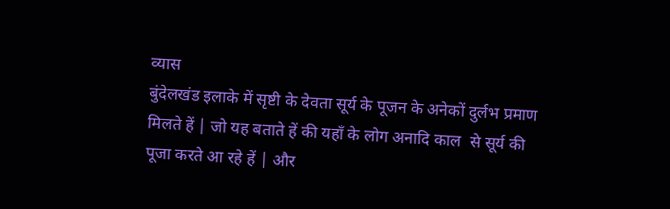व्यास
बुंदेलखंड इलाके में सृष्टी के देवता सूर्य के पूजन के अनेकों दुर्लभ प्रमाण मिलते हें | जो यह बताते हें की यहाँ के लोग अनादि काल  से सूर्य की पूजा करते आ रहे हें | और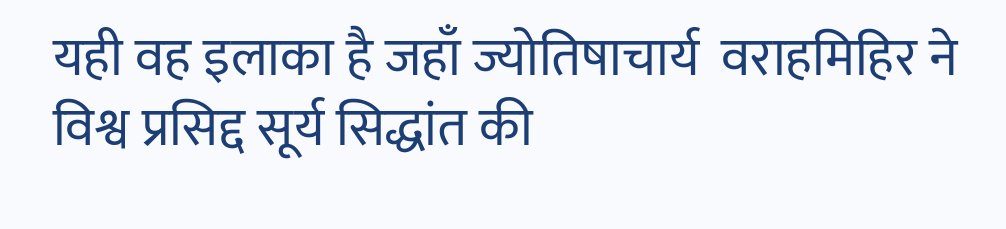यही वह इलाका है जहाँ ज्योतिषाचार्य  वराहमिहिर ने  विश्व प्रसिद्द सूर्य सिद्धांत की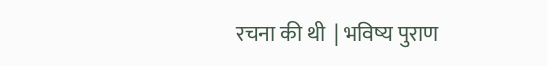रचना की थी  | भविष्य पुराण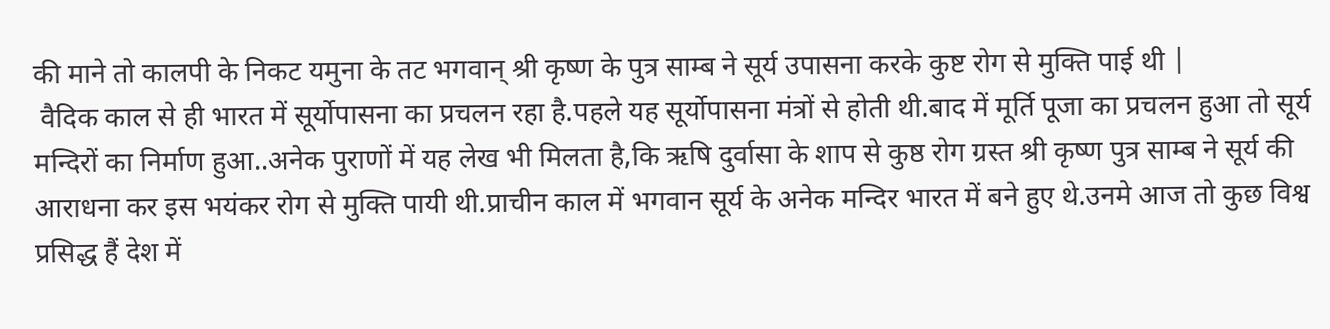की माने तो कालपी के निकट यमुना के तट भगवान् श्री कृष्ण के पुत्र साम्ब ने सूर्य उपासना करके कुष्ट रोग से मुक्ति पाई थी |
 वैदिक काल से ही भारत में सूर्योपासना का प्रचलन रहा है.पहले यह सूर्योपासना मंत्रों से होती थी.बाद में मूर्ति पूजा का प्रचलन हुआ तो सूर्य मन्दिरों का निर्माण हुआ..अनेक पुराणों में यह लेख भी मिलता है,कि ऋषि दुर्वासा के शाप से कुष्ठ रोग ग्रस्त श्री कृष्ण पुत्र साम्ब ने सूर्य की आराधना कर इस भयंकर रोग से मुक्ति पायी थी.प्राचीन काल में भगवान सूर्य के अनेक मन्दिर भारत में बने हुए थे.उनमे आज तो कुछ विश्व प्रसिद्ध हैं देश में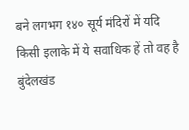बने लगभग १४० सूर्य मंदिरों में यदि किसी इलाके में ये सवाधिक हें तो वह है बुंदेलखंड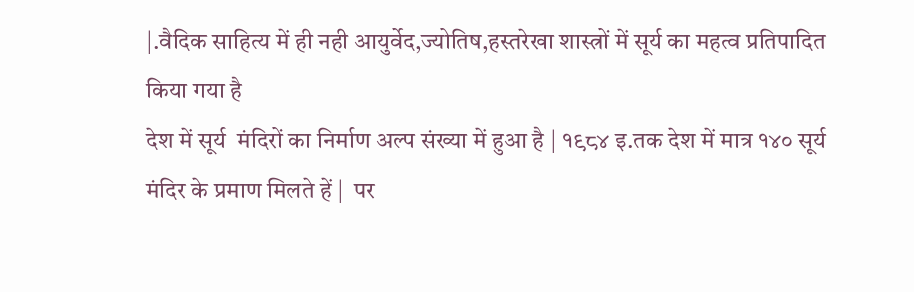|.वैदिक साहित्य में ही नही आयुर्वेद,ज्योतिष,हस्तरेखा शास्त्रों में सूर्य का महत्व प्रतिपादित किया गया है
देश में सूर्य  मंदिरों का निर्माण अल्प संख्या में हुआ है | १९८४ इ.तक देश में मात्र १४० सूर्य मंदिर के प्रमाण मिलते हें |  पर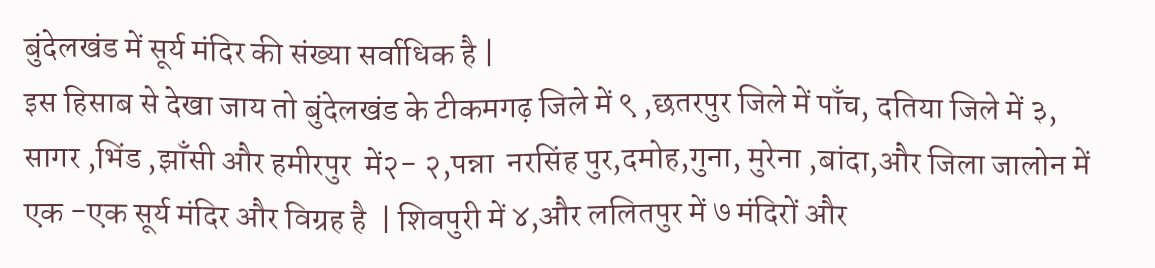बुंदेलखंड में सूर्य मंदिर की संख्या सर्वाधिक है |
इस हिसाब से देखा जाय तो बुंदेलखंड के टीकमगढ़ जिले में ९ ,छतरपुर जिले में पाँच, दतिया जिले में ३, सागर ,भिंड ,झाँसी और हमीरपुर  में२- २,पन्ना  नरसिंह पुर,दमोह,गुना, मुरेना ,बांदा,और जिला जालोन में एक -एक सूर्य मंदिर और विग्रह है  | शिवपुरी में ४,और ललितपुर में ७ मंदिरों और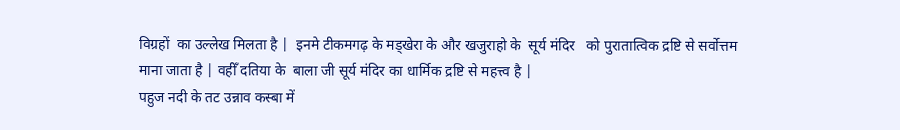विग्रहों  का उल्लेख मिलता है |  इनमे टीकमगढ़ के मड्खेरा के और खजुराहो के  सूर्य मंदिर   को पुरातात्विक द्रष्टि से सर्वोत्तम माना जाता है | वहीँ दतिया के  बाला जी सूर्य मंदिर का धार्मिक द्रष्टि से महत्त्व है |
पहुज नदी के तट उन्नाव कस्बा में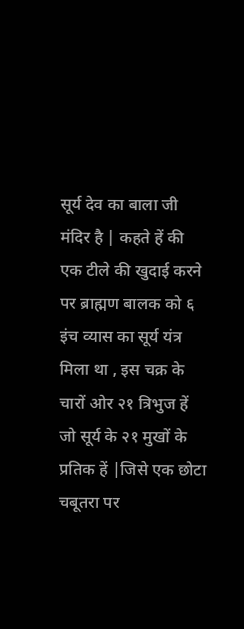सूर्य देव का बाला जी मंदिर है | कहते हें की एक टीले की खुदाई करने पर ब्राह्मण बालक को ६ इंच व्यास का सूर्य यंत्र मिला था , इस चक्र के चारों ओर २१ त्रिभुज हें जो सूर्य के २१ मुखों के प्रतिक हें |जिसे एक छोटा चबूतरा पर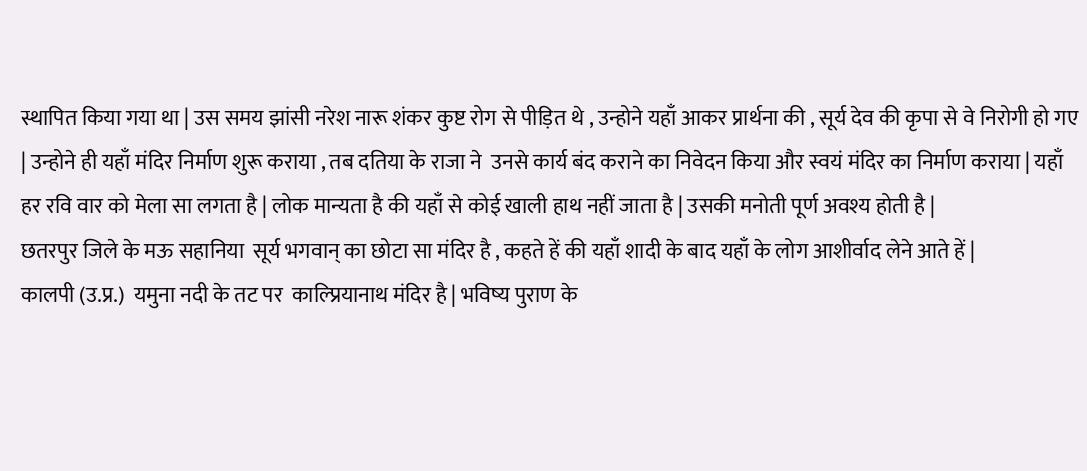स्थापित किया गया था | उस समय झांसी नरेश नारू शंकर कुष्ट रोग से पीड़ित थे , उन्होने यहाँ आकर प्रार्थना की , सूर्य देव की कृपा से वे निरोगी हो गए | उन्होने ही यहाँ मंदिर निर्माण शुरू कराया , तब दतिया के राजा ने  उनसे कार्य बंद कराने का निवेदन किया और स्वयं मंदिर का निर्माण कराया | यहाँ हर रवि वार को मेला सा लगता है | लोक मान्यता है की यहाँ से कोई खाली हाथ नहीं जाता है | उसकी मनोती पूर्ण अवश्य होती है |
छतरपुर जिले के मऊ सहानिया  सूर्य भगवान् का छोटा सा मंदिर है , कहते हें की यहाँ शादी के बाद यहाँ के लोग आशीर्वाद लेने आते हें |
कालपी (उ.प्र.)  यमुना नदी के तट पर  काल्प्रियानाथ मंदिर है | भविष्य पुराण के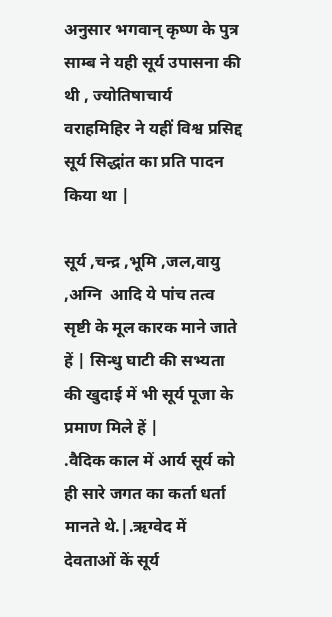अनुसार भगवान् कृष्ण के पुत्र  साम्ब ने यही सूर्य उपासना की थी , ज्योतिषाचार्य  वराहमिहिर ने यहीं विश्व प्रसिद्द सूर्य सिद्धांत का प्रति पादन किया था |

सूर्य ,चन्द्र ,भूमि ,जल,वायु ,अग्नि  आदि ये पांच तत्व  सृष्टी के मूल कारक माने जाते हें | सिन्धु घाटी की सभ्यता की खुदाई में भी सूर्य पूजा के प्रमाण मिले हें |
.वैदिक काल में आर्य सूर्य को ही सारे जगत का कर्ता धर्ता मानते थे.|.ऋग्वेद में  देवताओं कें सूर्य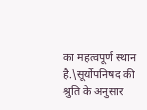का महत्वपूर्ण स्थान है.\सूर्योपनिषद की श्रुति के अनुसार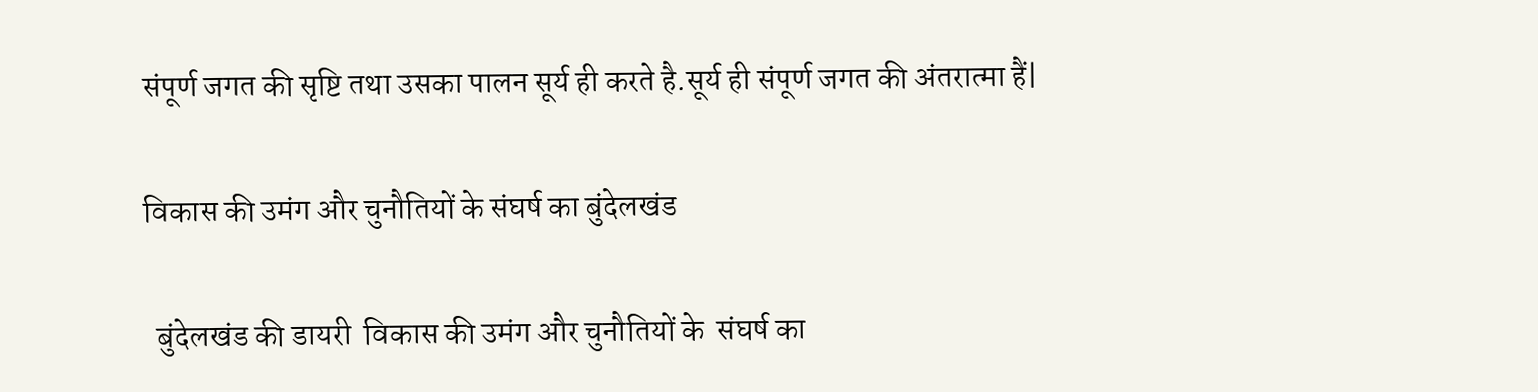संपूर्ण जगत की सृष्टि तथा उसका पालन सूर्य ही करते है.सूर्य ही संपूर्ण जगत की अंतरात्मा हैं|

विकास की उमंग और चुनौतियों के संघर्ष का बुंदेलखंड

  बुंदेलखंड की डायरी  विकास की उमंग और चुनौतियों के  संघर्ष का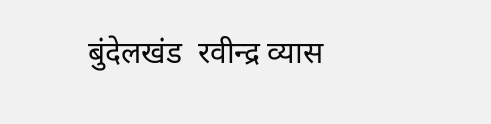बुंदेलखंड  रवीन्द्र व्यास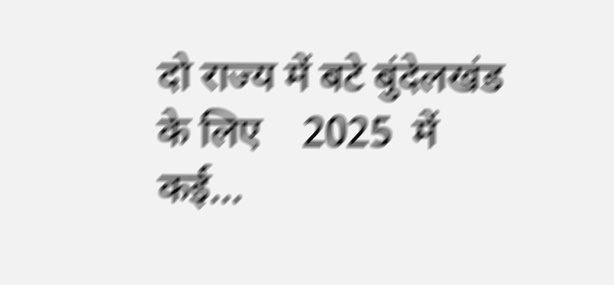दो राज्य में बटे बुंदेलखंड के लिए    2025  में कई...